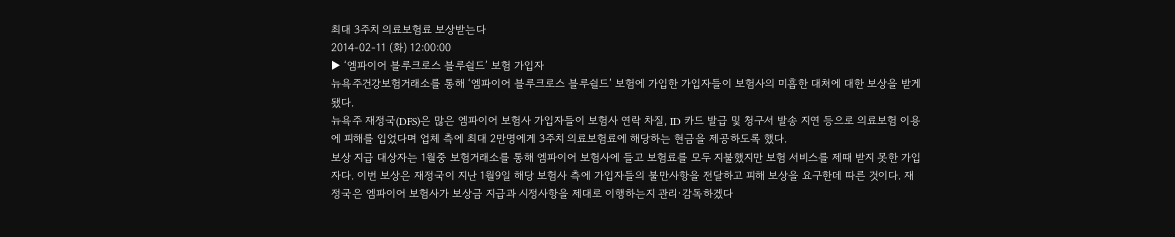최대 3주치 의료보험료 보상받는다
2014-02-11 (화) 12:00:00
▶ ‘엠파이어 블루크로스 블루쉴드’ 보험 가입자
뉴욕주건강보험거래소를 통해 ‘엠파이어 블루크로스 블루쉴드’ 보험에 가입한 가입자들이 보험사의 미흡한 대처에 대한 보상을 받게 됐다.
뉴욕주 재정국(DFS)은 많은 엠파이어 보험사 가입자들이 보험사 연락 차질, ID 카드 발급 및 청구서 발송 지연 등으로 의료보험 이용에 피해를 입었다며 업체 측에 최대 2만명에게 3주치 의료보험료에 해당하는 현금을 제공하도록 했다.
보상 지급 대상자는 1월중 보험거래소를 통해 엠파이어 보험사에 들고 보험료를 모두 지불했지만 보험 서비스를 제때 받지 못한 가입자다. 이번 보상은 재정국이 지난 1월9일 해당 보험사 측에 가입자들의 불만사항을 전달하고 피해 보상을 요구한데 따른 것이다. 재정국은 엠파이어 보험사가 보상금 지급과 시정사항을 제대로 이행하는지 관리·감독하겠다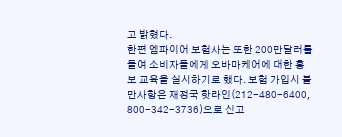고 밝혔다.
한편 엠파이어 보험사는 또한 200만달러를 들여 소비자들에게 오바마케어에 대한 홍보 교육을 실시하기로 했다. 보험 가입시 불만사항은 재정국 핫라인(212-480-6400, 800-342-3736)으로 신고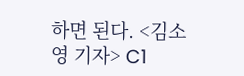하면 된다. <김소영 기자> C1